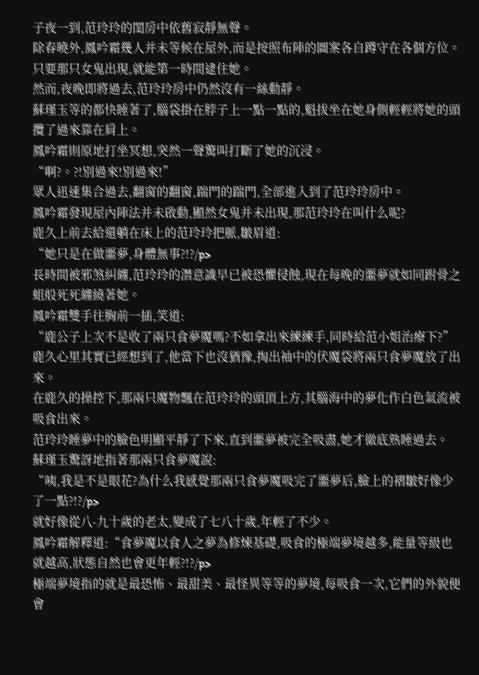子夜一到,范玲玲的閨房中依舊寂靜無聲。
除春曉外,鳳吟霜幾人并未等候在屋外,而是按照布陣的圖案各自蹲守在各個方位。
只要那只女鬼出現,就能第一時間逮住她。
然而,夜晚即將過去,范玲玲房中仍然沒有一絲動靜。
蘇瑾玉等的都快睡著了,腦袋掛在脖子上一點一點的,魁拔坐在她身側輕輕將她的頭攬了過來靠在肩上。
鳳吟霜則原地打坐冥想,突然一聲驚叫打斷了她的沉浸。
“啊?。?!別過來!別過來!”
眾人迅速集合過去,翻窗的翻窗,踹門的踹門,全部進入到了范玲玲房中。
鳳吟霜發現屋內陣法并未啟動,顯然女鬼并未出現,那范玲玲在叫什么呢?
鹿久上前去給還躺在床上的范玲玲把脈,皺眉道:
“她只是在做噩夢,身體無事?!?/p>
長時間被邪煞糾纏,范玲玲的潛意識早已被恐懼侵蝕,現在每晚的噩夢就如同跗骨之蛆般死死纏繞著她。
鳳吟霜雙手往胸前一插,笑道:
“鹿公子上次不是收了兩只食夢魔嗎?不如拿出來練練手,同時給范小姐治療下?”
鹿久心里其實已經想到了,他當下也沒猶豫,掏出袖中的伏魔袋將兩只食夢魔放了出來。
在鹿久的操控下,那兩只魔物飄在范玲玲的頭頂上方,其腦海中的夢化作白色氣流被吸食出來。
范玲玲睡夢中的臉色明顯平靜了下來,直到噩夢被完全吸盡,她才徹底熟睡過去。
蘇瑾玉驚訝地指著那兩只食夢魔說:
“咦,我是不是眼花?為什么我感覺那兩只食夢魔吸完了噩夢后,臉上的褶皺好像少了一點?!?/p>
就好像從八-九十歲的老太,變成了七八十歲,年輕了不少。
鳳吟霜解釋道:“食夢魔以食人之夢為修煉基礎,吸食的極端夢境越多,能量等級也就越高,狀態自然也會更年輕?!?/p>
極端夢境指的就是最恐怖、最甜美、最怪異等等的夢境,每吸食一次,它們的外貌便會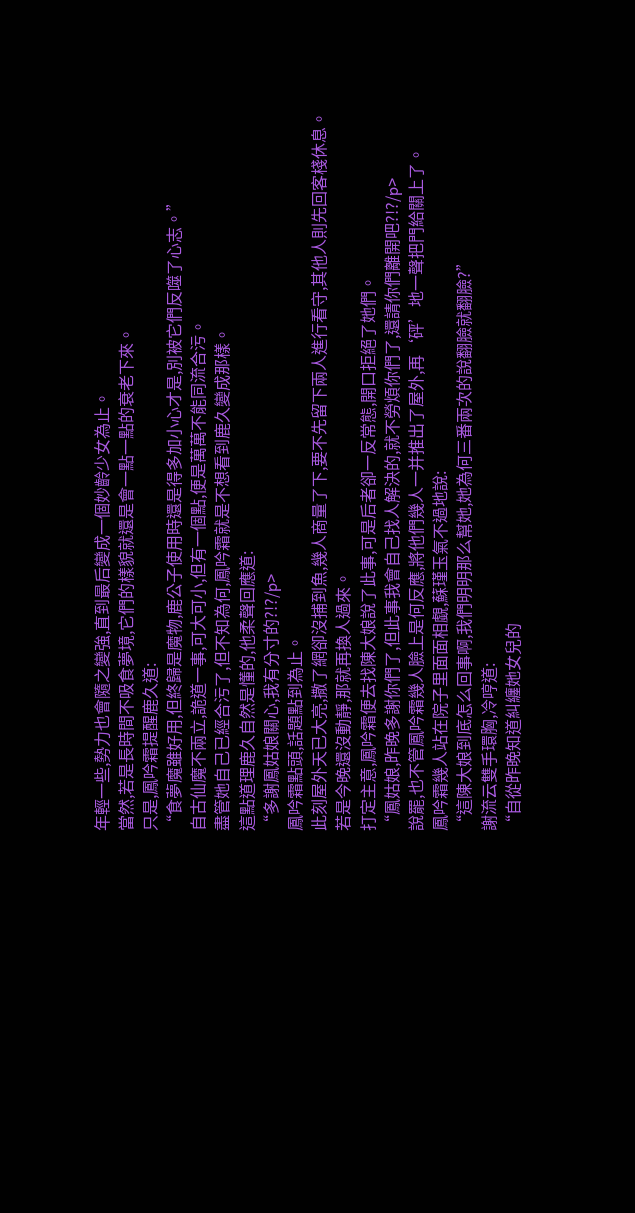年輕一些,勢力也會隨之變強,直到最后變成一個妙齡少女為止。
當然,若是長時間不吸食夢境,它們的樣貌就還是會一點一點的衰老下來。
只是,鳳吟霜提醒鹿久道:
“食夢魔雖好用,但終歸是魔物,鹿公子使用時還是得多加小心才是,別被它們反噬了心志。”
自古仙魔不兩立,詭道一事,可大可小,但有一個點,便是萬萬不能同流合污。
盡管她自己已經合污了,但不知為何,鳳吟霜就是不想看到鹿久變成那樣。
這點道理鹿久自然是懂的,他柔聲回應道:
“多謝鳳姑娘關心,我有分寸的?!?/p>
鳳吟霜點頭,話題點到為止。
此刻屋外天已大亮,撒了網卻沒捕到魚,幾人商量了下,要不先留下兩人進行看守,其他人則先回客棧休息。
若是今晚還沒動靜,那就再換人過來。
打定主意,鳳吟霜便去找陳大娘說了此事,可是后者卻一反常態,開口拒絕了她們。
“鳳姑娘,昨晚多謝你們了,但此事我會自己找人解決的,就不勞煩你們了,還請你們離開吧?!?/p>
說罷,也不管鳳吟霜幾人臉上是何反應,將他們幾人一并推出了屋外,再‘砰’地一聲把門給關上了。
鳳吟霜幾人站在院子里面面相覷,蘇瑾玉氣不過地說:
“這陳大娘到底怎么回事啊,我們明明那么幫她,她為何三番兩次的說翻臉就翻臉?”
謝流云雙手環胸,冷哼道:
“自從昨晚知道糾纏她女兒的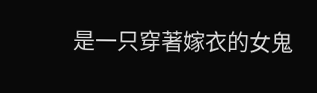是一只穿著嫁衣的女鬼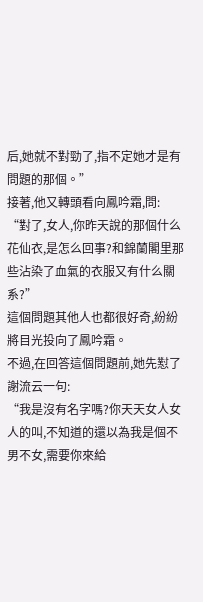后,她就不對勁了,指不定她才是有問題的那個。”
接著,他又轉頭看向鳳吟霜,問:
“對了,女人,你昨天說的那個什么花仙衣,是怎么回事?和錦蘭閣里那些沾染了血氣的衣服又有什么關系?”
這個問題其他人也都很好奇,紛紛將目光投向了鳳吟霜。
不過,在回答這個問題前,她先懟了謝流云一句:
“我是沒有名字嗎?你天天女人女人的叫,不知道的還以為我是個不男不女,需要你來給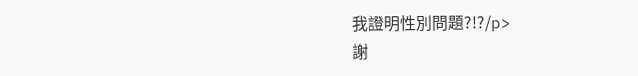我證明性別問題?!?/p>
謝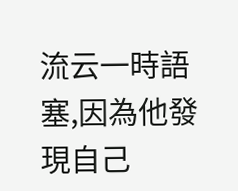流云一時語塞,因為他發現自己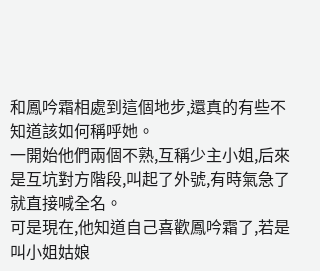和鳳吟霜相處到這個地步,還真的有些不知道該如何稱呼她。
一開始他們兩個不熟,互稱少主小姐,后來是互坑對方階段,叫起了外號,有時氣急了就直接喊全名。
可是現在,他知道自己喜歡鳳吟霜了,若是叫小姐姑娘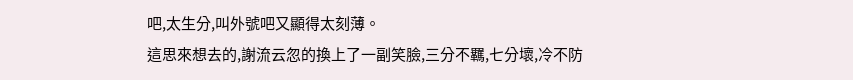吧,太生分,叫外號吧又顯得太刻薄。
這思來想去的,謝流云忽的換上了一副笑臉,三分不羈,七分壞,冷不防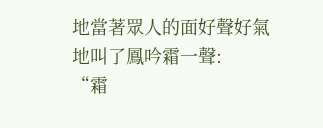地當著眾人的面好聲好氣地叫了鳳吟霜一聲:
“霜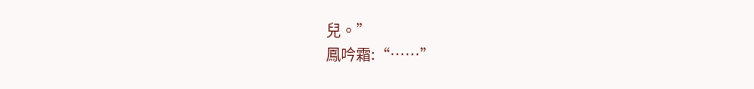兒。”
鳳吟霜:“……”